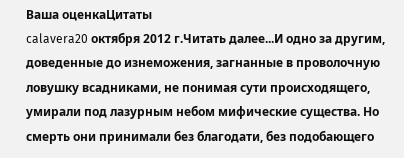Ваша оценкаЦитаты
calavera20 октября 2012 г.Читать далее...И одно за другим, доведенные до изнеможения, загнанные в проволочную ловушку всадниками, не понимая сути происходящего, умирали под лазурным небом мифические существа. Но смерть они принимали без благодати, без подобающего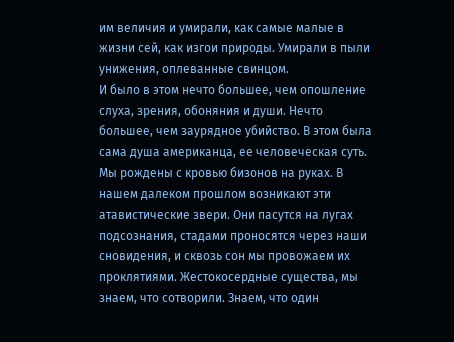им величия и умирали, как самые малые в жизни сей, как изгои природы. Умирали в пыли унижения, оплеванные свинцом.
И было в этом нечто большее, чем опошление слуха, зрения, обоняния и души. Нечто большее, чем заурядное убийство. В этом была сама душа американца, ее человеческая суть.
Мы рождены с кровью бизонов на руках. В нашем далеком прошлом возникают эти атавистические звери. Они пасутся на лугах подсознания, стадами проносятся через наши сновидения, и сквозь сон мы провожаем их проклятиями. Жестокосердные существа, мы знаем, что сотворили. Знаем, что один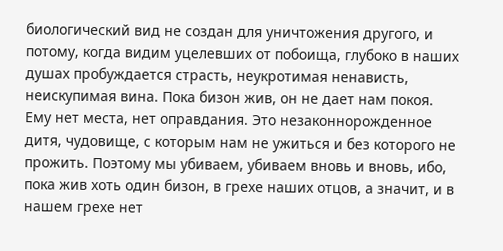биологический вид не создан для уничтожения другого, и потому, когда видим уцелевших от побоища, глубоко в наших душах пробуждается страсть, неукротимая ненависть, неискупимая вина. Пока бизон жив, он не дает нам покоя. Ему нет места, нет оправдания. Это незаконнорожденное дитя, чудовище, с которым нам не ужиться и без которого не прожить. Поэтому мы убиваем, убиваем вновь и вновь, ибо, пока жив хоть один бизон, в грехе наших отцов, а значит, и в нашем грехе нет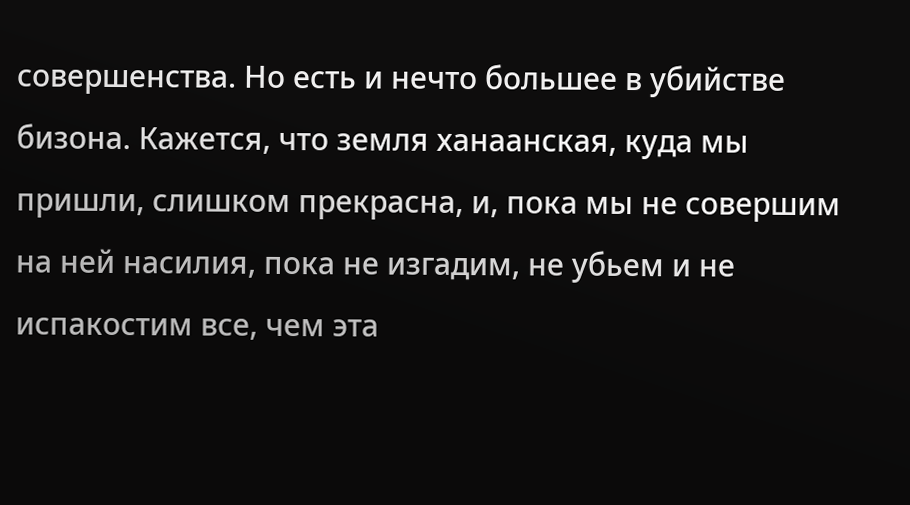совершенства. Но есть и нечто большее в убийстве бизона. Кажется, что земля ханаанская, куда мы пришли, слишком прекрасна, и, пока мы не совершим на ней насилия, пока не изгадим, не убьем и не испакостим все, чем эта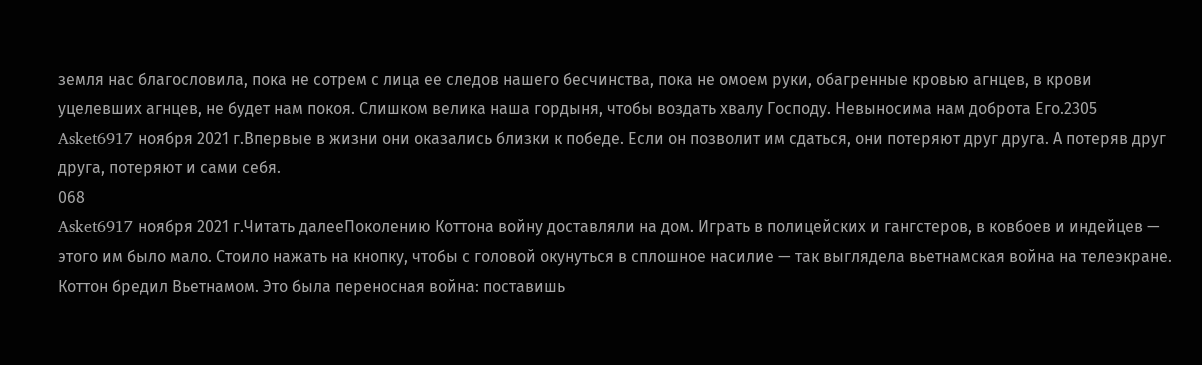земля нас благословила, пока не сотрем с лица ее следов нашего бесчинства, пока не омоем руки, обагренные кровью агнцев, в крови уцелевших агнцев, не будет нам покоя. Слишком велика наша гордыня, чтобы воздать хвалу Господу. Невыносима нам доброта Его.2305
Asket6917 ноября 2021 г.Впервые в жизни они оказались близки к победе. Если он позволит им сдаться, они потеряют друг друга. А потеряв друг друга, потеряют и сами себя.
068
Asket6917 ноября 2021 г.Читать далееПоколению Коттона войну доставляли на дом. Играть в полицейских и гангстеров, в ковбоев и индейцев — этого им было мало. Стоило нажать на кнопку, чтобы с головой окунуться в сплошное насилие — так выглядела вьетнамская война на телеэкране. Коттон бредил Вьетнамом. Это была переносная война: поставишь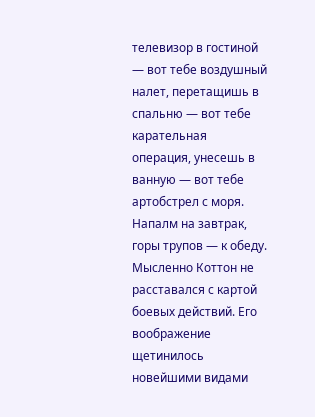телевизор в гостиной — вот тебе воздушный налет, перетащишь в спальню — вот тебе карательная операция, унесешь в ванную — вот тебе артобстрел с моря. Напалм на завтрак, горы трупов — к обеду. Мысленно Коттон не расставался с картой боевых действий. Его воображение щетинилось новейшими видами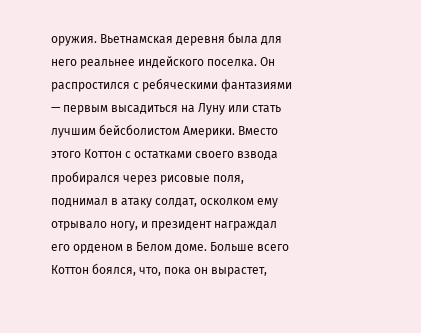оружия. Вьетнамская деревня была для него реальнее индейского поселка. Он распростился с ребяческими фантазиями — первым высадиться на Луну или стать лучшим бейсболистом Америки. Вместо этого Коттон с остатками своего взвода пробирался через рисовые поля, поднимал в атаку солдат, осколком ему отрывало ногу, и президент награждал его орденом в Белом доме. Больше всего Коттон боялся, что, пока он вырастет,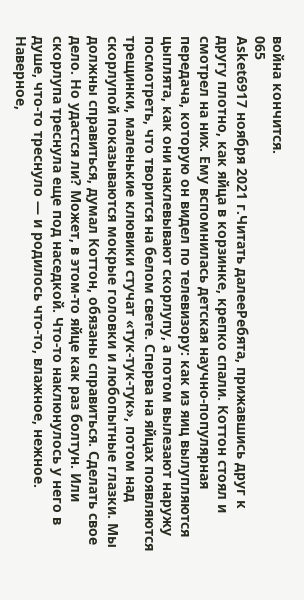война кончится.
065
Asket6917 ноября 2021 г.Читать далееРебята, прижавшись друг к другу плотно, как яйца в корзинке, крепко спали. Коттон стоял и смотрел на них. Ему вспомнилась детская научно-популярная передача, которую он видел по телевизору: как из яиц вылупляются цыплята, как они наклевывают скорлупу, а потом вылезают наружу посмотреть, что творится на белом свете. Сперва на яйцах появляются трещинки, маленькие клювики стучат «тук-тук-тук», потом над скорлупой показываются мокрые головки и любопытные глазки. Мы должны справиться, думал Коттон, обязаны справиться. Сделать свое дело. Но удастся ли? Может, в этом-то яйце как раз болтун. Или скорлупа треснула еще под наседкой. Что-то наклюнулось у него в душе, что-то треснуло — и родилось что-то, влажное, нежное. Наверное,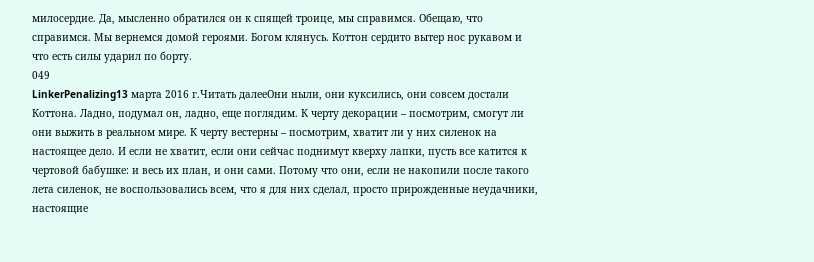милосердие. Да, мысленно обратился он к спящей троице, мы справимся. Обещаю, что справимся. Мы вернемся домой героями. Богом клянусь. Коттон сердито вытер нос рукавом и что есть силы ударил по борту.
049
LinkerPenalizing13 марта 2016 г.Читать далееОни ныли, они куксились, они совсем достали Коттона. Ладно, подумал он, ладно, еще поглядим. К черту декорации – посмотрим, смогут ли они выжить в реальном мире. К черту вестерны – посмотрим, хватит ли у них силенок на настоящее дело. И если не хватит, если они сейчас поднимут кверху лапки, пусть все катится к чертовой бабушке: и весь их план, и они сами. Потому что они, если не накопили после такого лета силенок, не воспользовались всем, что я для них сделал, просто прирожденные неудачники, настоящие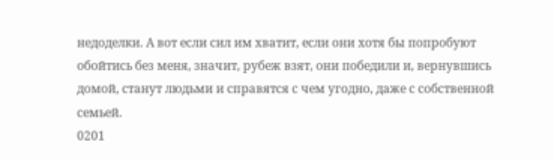недоделки. А вот если сил им хватит, если они хотя бы попробуют обойтись без меня, значит, рубеж взят, они победили и, вернувшись домой, станут людьми и справятся с чем угодно, даже с собственной семьей.
0201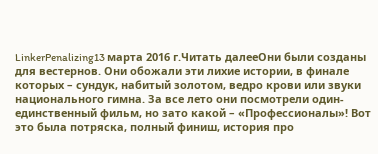LinkerPenalizing13 марта 2016 г.Читать далееОни были созданы для вестернов. Они обожали эти лихие истории, в финале которых – сундук, набитый золотом, ведро крови или звуки национального гимна. За все лето они посмотрели один-единственный фильм, но зато какой – «Профессионалы»! Вот это была потряска, полный финиш, история про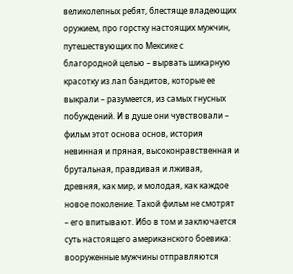великолепных ребят, блестяще владеющих оружием, про горстку настоящих мужчин, путешествующих по Мексике с благородной целью – вырвать шикарную красотку из лап бандитов, которые ее выкрали – разумеется, из самых гнусных побуждений. И в душе они чувствовали – фильм этот основа основ, история невинная и пряная, высоконравственная и брутальная, правдивая и лживая, древняя, как мир, и молодая, как каждое новое поколение. Такой фильм не смотрят – его впитывают. Ибо в том и заключается суть настоящего американского боевика: вооруженные мужчины отправляются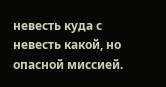невесть куда с невесть какой, но опасной миссией.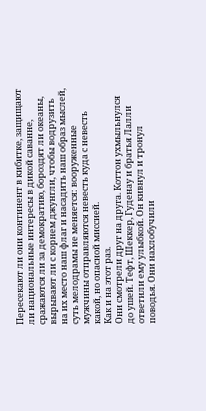Пересекают ли они континент в кибитке, защищают ли национальные интересы в дикой саванне, сражаются ли за демократию, бороздят ли океаны, вырывают ли с корнем джунгли, чтобы водрузить на их место наш флаг и насадить наш образ мыслей, суть мелодрамы не меняется: вооруженные мужчины отправляются невесть куда с невесть какой, но опасной миссией.
Как и на этот раз.
Они смотрели друг на друга. Коттон ухмыльнулся до ушей. Тефт, Шеккер, Гуденау и братья Лалли ответили ему улыбкой. Он кивнул и тронул поводья. Они нахлобучили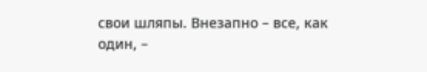свои шляпы. Внезапно – все, как один, –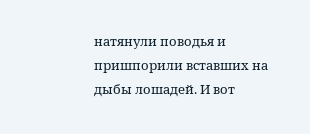натянули поводья и пришпорили вставших на дыбы лошадей. И вот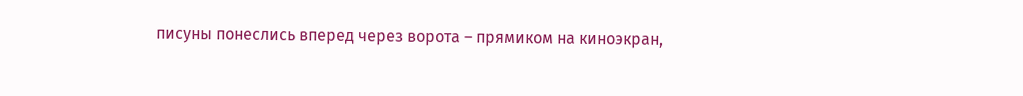писуны понеслись вперед через ворота – прямиком на киноэкран,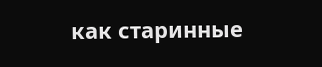как старинные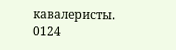кавалеристы.
0124